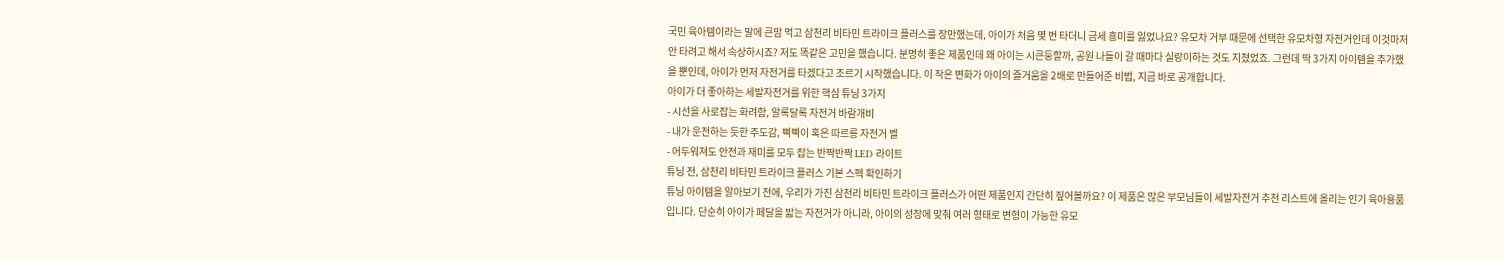국민 육아템이라는 말에 큰맘 먹고 삼천리 비타민 트라이크 플러스를 장만했는데, 아이가 처음 몇 번 타더니 금세 흥미를 잃었나요? 유모차 거부 때문에 선택한 유모차형 자전거인데 이것마저 안 타려고 해서 속상하시죠? 저도 똑같은 고민을 했습니다. 분명히 좋은 제품인데 왜 아이는 시큰둥할까, 공원 나들이 갈 때마다 실랑이하는 것도 지쳤었죠. 그런데 딱 3가지 아이템을 추가했을 뿐인데, 아이가 먼저 자전거를 타겠다고 조르기 시작했습니다. 이 작은 변화가 아이의 즐거움을 2배로 만들어준 비법, 지금 바로 공개합니다.
아이가 더 좋아하는 세발자전거를 위한 핵심 튜닝 3가지
- 시선을 사로잡는 화려함, 알록달록 자전거 바람개비
- 내가 운전하는 듯한 주도감, 삑삑이 혹은 따르릉 자전거 벨
- 어두워져도 안전과 재미를 모두 잡는 반짝반짝 LED 라이트
튜닝 전, 삼천리 비타민 트라이크 플러스 기본 스펙 확인하기
튜닝 아이템을 알아보기 전에, 우리가 가진 삼천리 비타민 트라이크 플러스가 어떤 제품인지 간단히 짚어볼까요? 이 제품은 많은 부모님들이 세발자전거 추천 리스트에 올리는 인기 육아용품입니다. 단순히 아이가 페달을 밟는 자전거가 아니라, 아이의 성장에 맞춰 여러 형태로 변형이 가능한 유모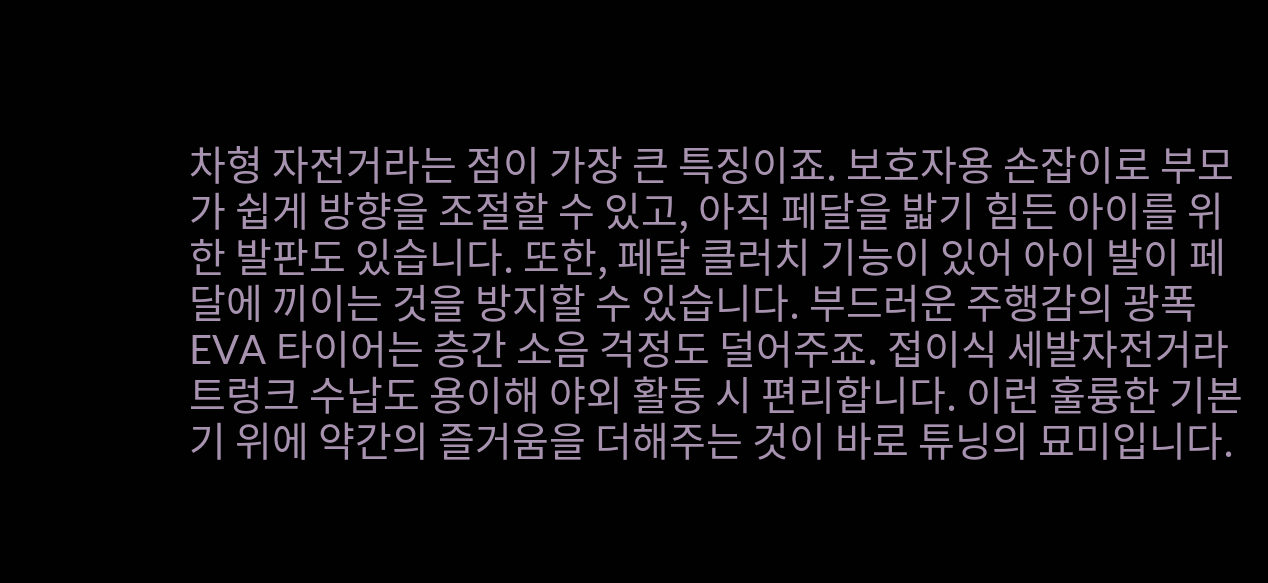차형 자전거라는 점이 가장 큰 특징이죠. 보호자용 손잡이로 부모가 쉽게 방향을 조절할 수 있고, 아직 페달을 밟기 힘든 아이를 위한 발판도 있습니다. 또한, 페달 클러치 기능이 있어 아이 발이 페달에 끼이는 것을 방지할 수 있습니다. 부드러운 주행감의 광폭 EVA 타이어는 층간 소음 걱정도 덜어주죠. 접이식 세발자전거라 트렁크 수납도 용이해 야외 활동 시 편리합니다. 이런 훌륭한 기본기 위에 약간의 즐거움을 더해주는 것이 바로 튜닝의 묘미입니다.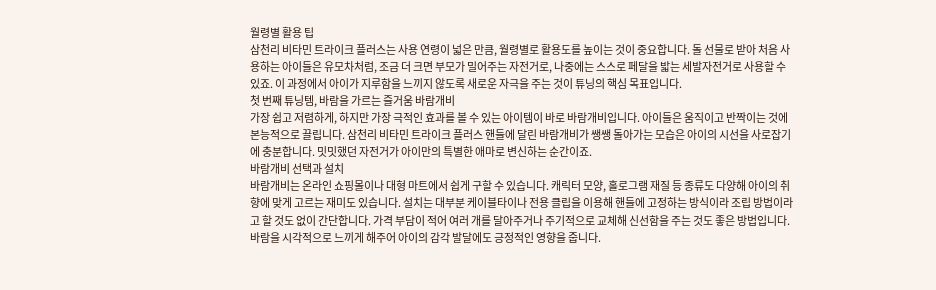월령별 활용 팁
삼천리 비타민 트라이크 플러스는 사용 연령이 넓은 만큼, 월령별로 활용도를 높이는 것이 중요합니다. 돌 선물로 받아 처음 사용하는 아이들은 유모차처럼, 조금 더 크면 부모가 밀어주는 자전거로, 나중에는 스스로 페달을 밟는 세발자전거로 사용할 수 있죠. 이 과정에서 아이가 지루함을 느끼지 않도록 새로운 자극을 주는 것이 튜닝의 핵심 목표입니다.
첫 번째 튜닝템, 바람을 가르는 즐거움 바람개비
가장 쉽고 저렴하게, 하지만 가장 극적인 효과를 볼 수 있는 아이템이 바로 바람개비입니다. 아이들은 움직이고 반짝이는 것에 본능적으로 끌립니다. 삼천리 비타민 트라이크 플러스 핸들에 달린 바람개비가 쌩쌩 돌아가는 모습은 아이의 시선을 사로잡기에 충분합니다. 밋밋했던 자전거가 아이만의 특별한 애마로 변신하는 순간이죠.
바람개비 선택과 설치
바람개비는 온라인 쇼핑몰이나 대형 마트에서 쉽게 구할 수 있습니다. 캐릭터 모양, 홀로그램 재질 등 종류도 다양해 아이의 취향에 맞게 고르는 재미도 있습니다. 설치는 대부분 케이블타이나 전용 클립을 이용해 핸들에 고정하는 방식이라 조립 방법이라고 할 것도 없이 간단합니다. 가격 부담이 적어 여러 개를 달아주거나 주기적으로 교체해 신선함을 주는 것도 좋은 방법입니다. 바람을 시각적으로 느끼게 해주어 아이의 감각 발달에도 긍정적인 영향을 줍니다.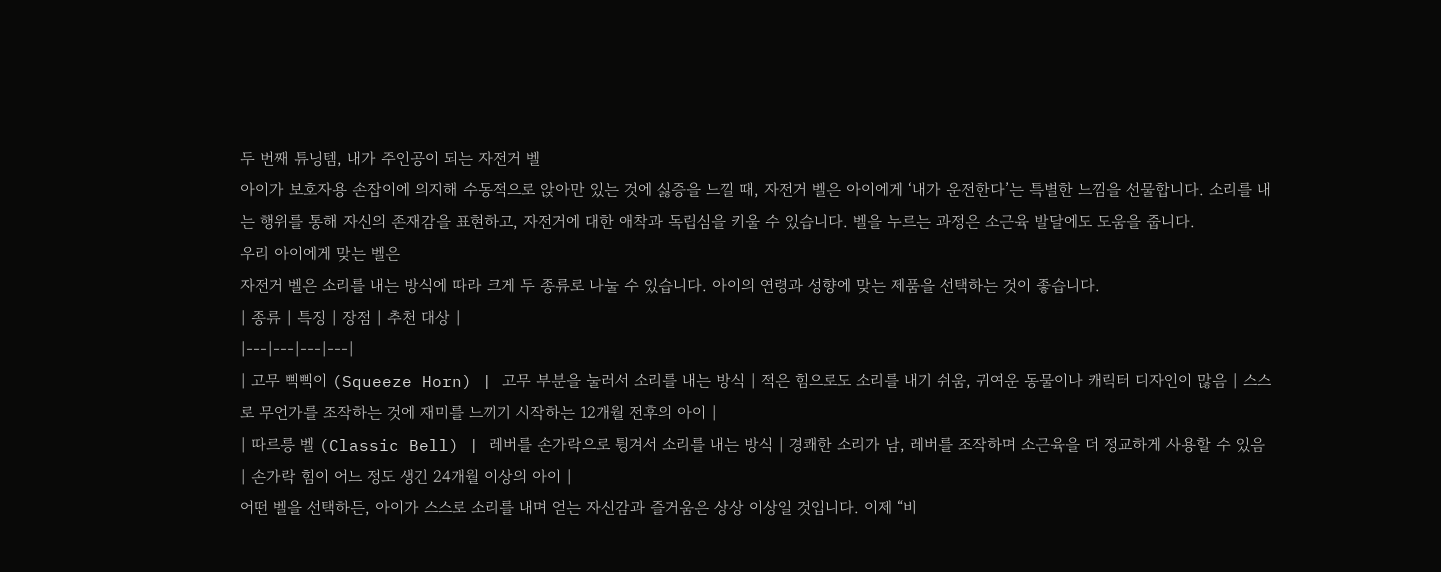두 번째 튜닝템, 내가 주인공이 되는 자전거 벨
아이가 보호자용 손잡이에 의지해 수동적으로 앉아만 있는 것에 싫증을 느낄 때, 자전거 벨은 아이에게 ‘내가 운전한다’는 특별한 느낌을 선물합니다. 소리를 내는 행위를 통해 자신의 존재감을 표현하고, 자전거에 대한 애착과 독립심을 키울 수 있습니다. 벨을 누르는 과정은 소근육 발달에도 도움을 줍니다.
우리 아이에게 맞는 벨은
자전거 벨은 소리를 내는 방식에 따라 크게 두 종류로 나눌 수 있습니다. 아이의 연령과 성향에 맞는 제품을 선택하는 것이 좋습니다.
| 종류 | 특징 | 장점 | 추천 대상 |
|---|---|---|---|
| 고무 삑삑이 (Squeeze Horn) | 고무 부분을 눌러서 소리를 내는 방식 | 적은 힘으로도 소리를 내기 쉬움, 귀여운 동물이나 캐릭터 디자인이 많음 | 스스로 무언가를 조작하는 것에 재미를 느끼기 시작하는 12개월 전후의 아이 |
| 따르릉 벨 (Classic Bell) | 레버를 손가락으로 튕겨서 소리를 내는 방식 | 경쾌한 소리가 남, 레버를 조작하며 소근육을 더 정교하게 사용할 수 있음 | 손가락 힘이 어느 정도 생긴 24개월 이상의 아이 |
어떤 벨을 선택하든, 아이가 스스로 소리를 내며 얻는 자신감과 즐거움은 상상 이상일 것입니다. 이제 “비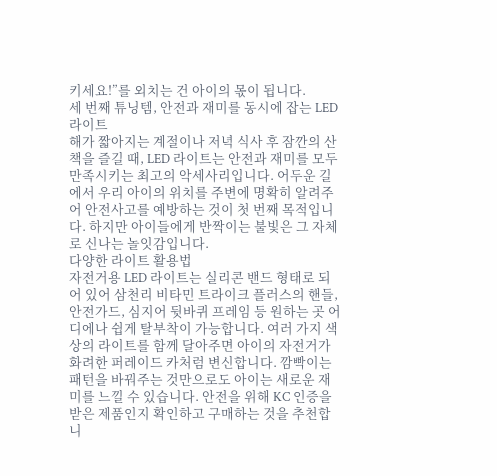키세요!”를 외치는 건 아이의 몫이 됩니다.
세 번째 튜닝템, 안전과 재미를 동시에 잡는 LED 라이트
해가 짧아지는 계절이나 저녁 식사 후 잠깐의 산책을 즐길 때, LED 라이트는 안전과 재미를 모두 만족시키는 최고의 악세사리입니다. 어두운 길에서 우리 아이의 위치를 주변에 명확히 알려주어 안전사고를 예방하는 것이 첫 번째 목적입니다. 하지만 아이들에게 반짝이는 불빛은 그 자체로 신나는 놀잇감입니다.
다양한 라이트 활용법
자전거용 LED 라이트는 실리콘 밴드 형태로 되어 있어 삼천리 비타민 트라이크 플러스의 핸들, 안전가드, 심지어 뒷바퀴 프레임 등 원하는 곳 어디에나 쉽게 탈부착이 가능합니다. 여러 가지 색상의 라이트를 함께 달아주면 아이의 자전거가 화려한 퍼레이드 카처럼 변신합니다. 깜빡이는 패턴을 바꿔주는 것만으로도 아이는 새로운 재미를 느낄 수 있습니다. 안전을 위해 KC 인증을 받은 제품인지 확인하고 구매하는 것을 추천합니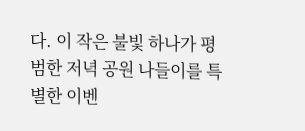다. 이 작은 불빛 하나가 평범한 저녁 공원 나들이를 특별한 이벤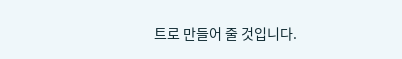트로 만들어 줄 것입니다.